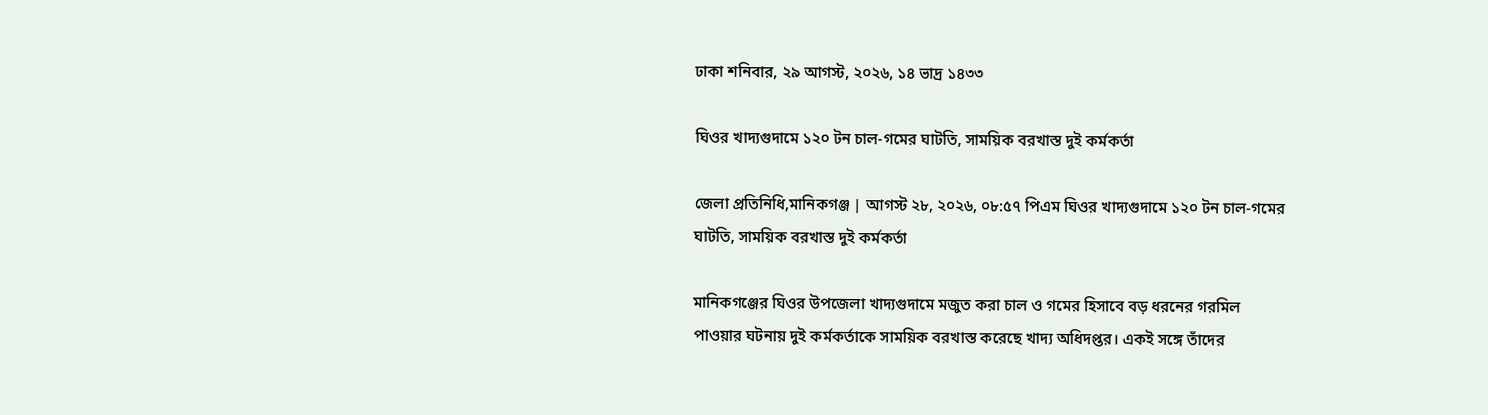ঢাকা শনিবার, ২৯ আগস্ট, ২০২৬, ১৪ ভাদ্র ১৪৩৩

ঘিওর খাদ্যগুদামে ১২০ টন চাল-গমের ঘাটতি, সাময়িক বরখাস্ত দুই কর্মকর্তা

জেলা প্রতিনিধি,মানিকগঞ্জ | আগস্ট ২৮, ২০২৬, ০৮:৫৭ পিএম ঘিওর খাদ্যগুদামে ১২০ টন চাল-গমের ঘাটতি, সাময়িক বরখাস্ত দুই কর্মকর্তা

মানিকগঞ্জের ঘিওর উপজেলা খাদ্যগুদামে মজুত করা চাল ও গমের হিসাবে বড় ধরনের গরমিল পাওয়ার ঘটনায় দুই কর্মকর্তাকে সাময়িক বরখাস্ত করেছে খাদ্য অধিদপ্তর। একই সঙ্গে তাঁদের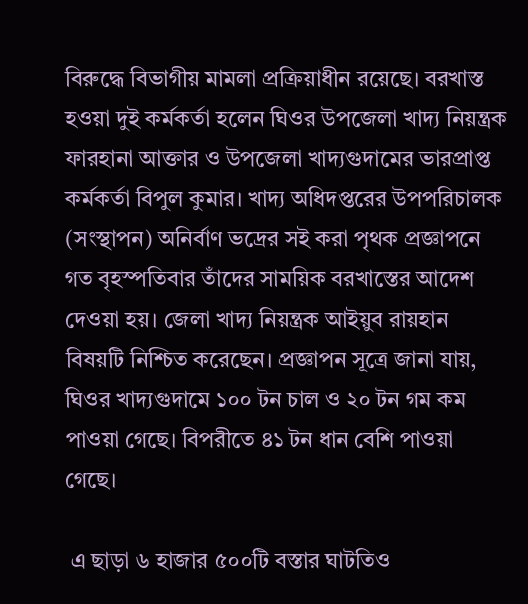বিরুদ্ধে বিভাগীয় মামলা প্রক্রিয়াধীন রয়েছে। বরখাস্ত হওয়া দুই কর্মকর্তা হলেন ঘিওর উপজেলা খাদ্য নিয়ন্ত্রক ফারহানা আক্তার ও উপজেলা খাদ্যগুদামের ভারপ্রাপ্ত কর্মকর্তা বিপুল কুমার। খাদ্য অধিদপ্তরের উপপরিচালক (সংস্থাপন) অনির্বাণ ভদ্রের সই করা পৃথক প্রজ্ঞাপনে গত বৃহস্পতিবার তাঁদের সাময়িক বরখাস্তের আদেশ দেওয়া হয়। জেলা খাদ্য নিয়ন্ত্রক আইয়ুব রায়হান বিষয়টি নিশ্চিত করেছেন। প্রজ্ঞাপন সূত্রে জানা যায়, ঘিওর খাদ্যগুদামে ১০০ টন চাল ও ২০ টন গম কম পাওয়া গেছে। বিপরীতে ৪১ টন ধান বেশি পাওয়া গেছে।

 এ ছাড়া ৬ হাজার ৫০০টি বস্তার ঘাটতিও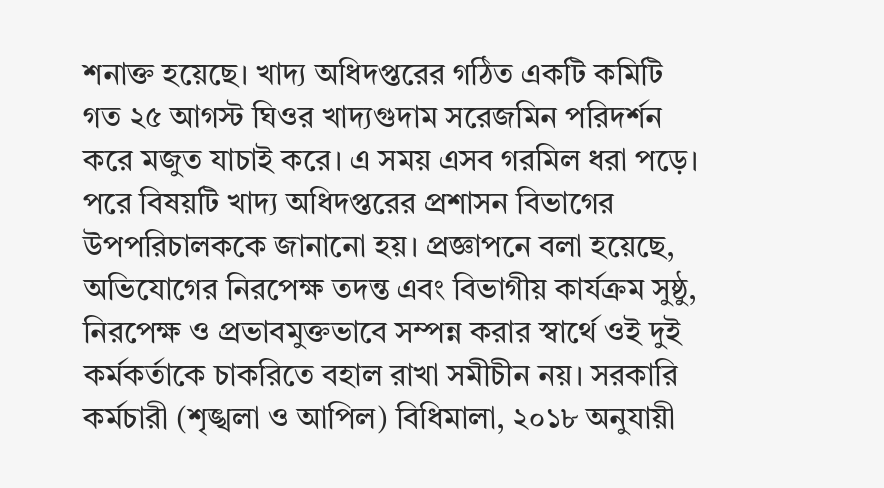শনাক্ত হয়েছে। খাদ্য অধিদপ্তরের গঠিত একটি কমিটি গত ২৫ আগস্ট ঘিওর খাদ্যগুদাম সরেজমিন পরিদর্শন করে মজুত যাচাই করে। এ সময় এসব গরমিল ধরা পড়ে। পরে বিষয়টি খাদ্য অধিদপ্তরের প্রশাসন বিভাগের উপপরিচালককে জানানো হয়। প্রজ্ঞাপনে বলা হয়েছে, অভিযোগের নিরপেক্ষ তদন্ত এবং বিভাগীয় কার্যক্রম সুষ্ঠু, নিরপেক্ষ ও প্রভাবমুক্তভাবে সম্পন্ন করার স্বার্থে ওই দুই কর্মকর্তাকে চাকরিতে বহাল রাখা সমীচীন নয়। সরকারি কর্মচারী (শৃঙ্খলা ও আপিল) বিধিমালা, ২০১৮ অনুযায়ী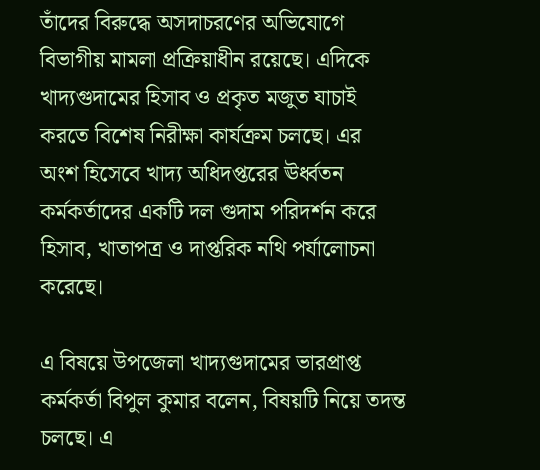তাঁদের বিরুদ্ধে অসদাচরণের অভিযোগে বিভাগীয় মামলা প্রক্রিয়াধীন রয়েছে। এদিকে খাদ্যগুদামের হিসাব ও প্রকৃত মজুত যাচাই করতে বিশেষ নিরীক্ষা কার্যক্রম চলছে। এর অংশ হিসেবে খাদ্য অধিদপ্তরের ঊর্ধ্বতন কর্মকর্তাদের একটি দল গুদাম পরিদর্শন করে হিসাব, খাতাপত্র ও দাপ্তরিক নথি পর্যালোচনা করেছে।

এ বিষয়ে উপজেলা খাদ্যগুদামের ভারপ্রাপ্ত কর্মকর্তা বিপুল কুমার বলেন, বিষয়টি নিয়ে তদন্ত চলছে। এ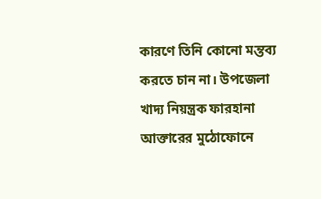কারণে তিনি কোনো মন্তব্য করতে চান না। উপজেলা খাদ্য নিয়ন্ত্রক ফারহানা আক্তারের মুঠোফোনে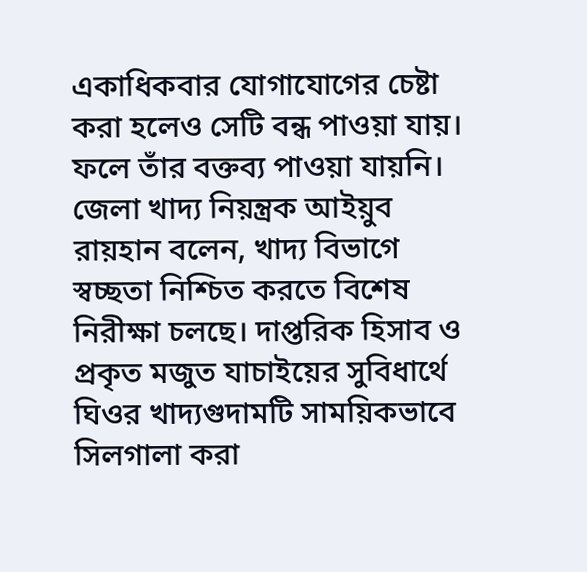একাধিকবার যোগাযোগের চেষ্টা করা হলেও সেটি বন্ধ পাওয়া যায়। ফলে তাঁর বক্তব্য পাওয়া যায়নি। জেলা খাদ্য নিয়ন্ত্রক আইয়ুব রায়হান বলেন, খাদ্য বিভাগে স্বচ্ছতা নিশ্চিত করতে বিশেষ নিরীক্ষা চলছে। দাপ্তরিক হিসাব ও প্রকৃত মজুত যাচাইয়ের সুবিধার্থে ঘিওর খাদ্যগুদামটি সাময়িকভাবে সিলগালা করা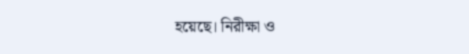হয়েছে। নিরীক্ষা ও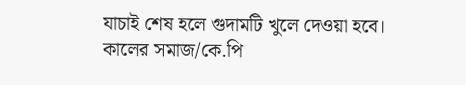যাচাই শেষ হলে গুদামটি খুলে দেওয়া হবে।
কালের সমাজ/কে.পি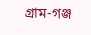গ্রাম-গঞ্জ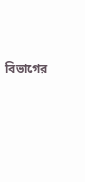বিভাগের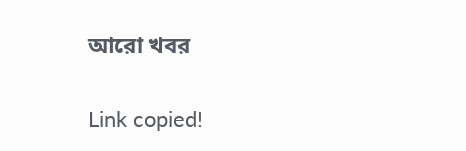আরো খবর

Link copied!